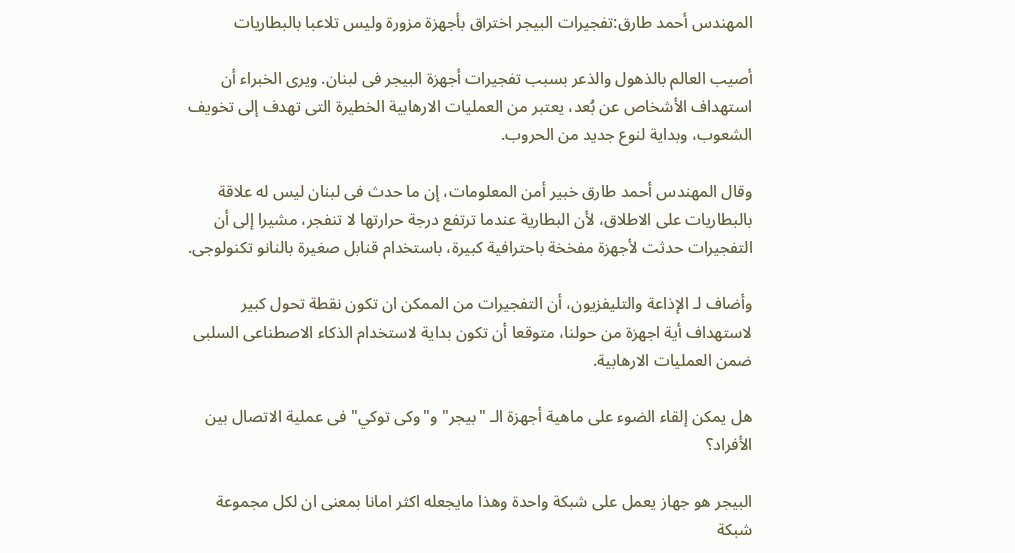المهندس أحمد طارق:تفجيرات البيجر اختراق بأجهزة مزورة وليس تلاعبا بالبطاريات

أصيب العالم بالذهول والذعر بسبب تفجيرات أجهزة البيجر فى لبنان. ويرى الخبراء أن استهداف الأشخاص عن بُعد، يعتبر من العمليات الارهابية الخطيرة التى تهدف إلى تخويف الشعوب، وبداية لنوع جديد من الحروب.

وقال المهندس أحمد طارق خبير أمن المعلومات، إن ما حدث فى لبنان ليس له علاقة بالبطاريات على الاطلاق، لأن البطارية عندما ترتفع درجة حرارتها لا تنفجر، مشيرا إلى أن التفجيرات حدثت لأجهزة مفخخة باحترافية كبيرة، باستخدام قنابل صغيرة بالنانو تكنولوجى.

وأضاف لـ الإذاعة والتليفزيون، أن التفجيرات من الممكن ان تكون نقطة تحول كبير لاستهداف أية اجهزة من حولنا، متوقعا أن تكون بداية لاستخدام الذكاء الاصطناعى السلبى ضمن العمليات الارهابية.

هل يمكن إلقاء الضوء على ماهية أجهزة الـ "بيجر" و"وكى توكي" فى عملية الاتصال بين الأفراد؟

البيجر هو جهاز يعمل على شبكة واحدة وهذا مايجعله اكثر امانا بمعنى ان لكل مجموعة شبكة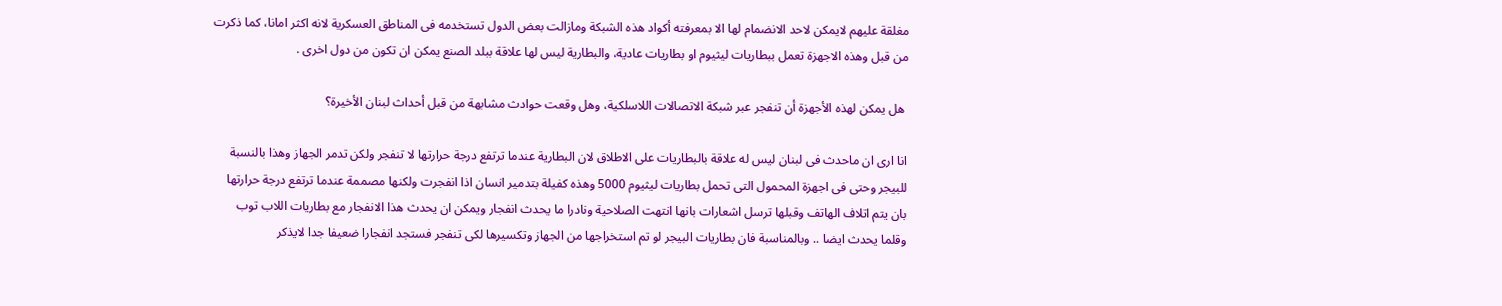مغلقة عليهم لايمكن لاحد الانضمام لها الا بمعرفته أكواد هذه الشبكة ومازالت بعض الدول تستخدمه فى المناطق العسكرية لانه اكثر امانا، كما ذكرت من قبل وهذه الاجهزة تعمل ببطاريات ليثيوم او بطاريات عادية، والبطارية ليس لها علاقة ببلد الصنع يمكن ان تكون من دول اخرى .

 هل يمكن لهذه الأجهزة أن تنفجر عبر شبكة الاتصالات اللاسلكية، وهل وقعت حوادث مشابهة من قبل أحداث لبنان الأخيرة؟

انا ارى ان ماحدث فى لبنان ليس له علاقة بالبطاريات على الاطلاق لان البطارية عندما ترتفع درجة حرارتها لا تنفجر ولكن تدمر الجهاز وهذا بالنسبة للبيجر وحتى فى اجهزة المحمول التى تحمل بطاريات ليثيوم 5000 وهذه كفيلة بتدمير انسان اذا انفجرت ولكنها مصممة عندما ترتفع درجة حرارتها بان يتم اتلاف الهاتف وقبلها ترسل اشعارات بانها انتهت الصلاحية ونادرا ما يحدث انفجار ويمكن ان يحدث هذا الانفجار مع بطاريات اللاب توب وقلما يحدث ايضا .. وبالمناسبة فان بطاريات البيجر لو تم استخراجها من الجهاز وتكسيرها لكى تنفجر فستجد انفجارا ضعيفا جدا لايذكر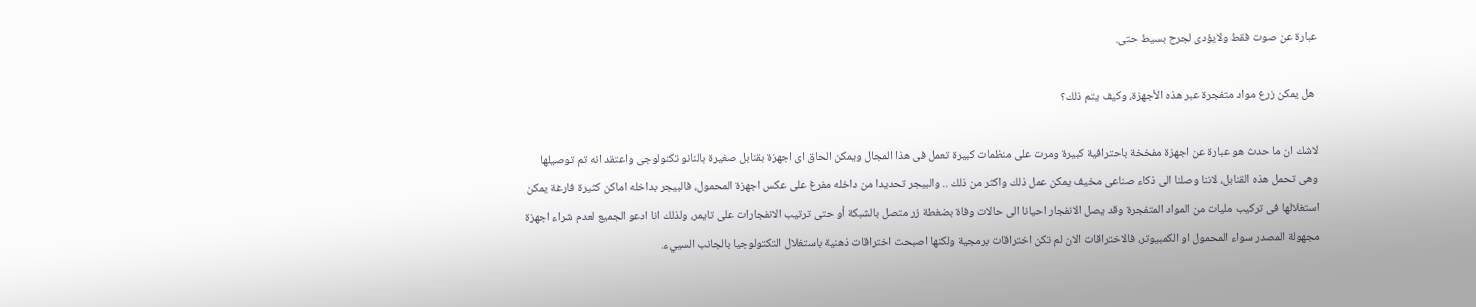عبارة عن صوت فقط ولايؤدى لجرح بسيط حتى.

 هل يمكن زرع مواد متفجرة عبر هذه الأجهزة، وكيف يتم ذلك؟

لاشك ان ما حدث هو عبارة عن اجهزة مفخخة باحترافية كبيرة ومرت على منظمات كبيرة تعمل فى هذا المجال ويمكن الحاق اى اجهزة بقنابل صغيرة بالنانو تكنولوجى واعتقد انه تم توصيلها وهى تحمل هذه القنابل، لاننا وصلنا الى ذكاء صناعى مخيف يمكن عمل ذلك واكثر من ذلك .. والبيجر تحديدا من داخله مفرغ على عكس اجهزة المحمول، فالبيجر بداخله اماكن كثيرة فارغة يمكن استغلالها فى تركيب مليات من المواد المتفجرة وقد يصل الانفجار احيانا الى حالات وفاة بضغطة زر متصل بالشبكة أو حتى ترتيب الانفجارات على تايمر، ولذلك انا ادعو الجميع لعدم شراء اجهزة مجهولة المصدر سواء المحمول او الكمبيوتر، فالاختراقات الان لم تكن اختراقات برمجية ولكنها اصبحت اختراقات ذهنية باستغلال التكتولوجيا بالجانب السييء.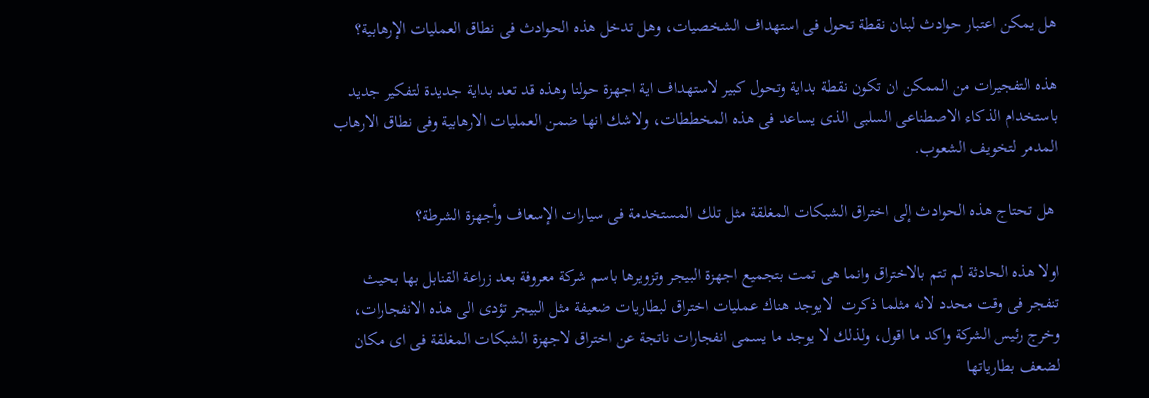هل يمكن اعتبار حوادث لبنان نقطة تحول فى استهداف الشخصيات، وهل تدخل هذه الحوادث فى نطاق العمليات الإرهابية؟

هذه التفجيرات من الممكن ان تكون نقطة بداية وتحول كبير لاستهداف اية اجهزة حولنا وهذه قد تعد بداية جديدة لتفكير جديد باستخدام الذكاء الاصطناعى السلبى الذى يساعد فى هذه المخططات، ولاشك انها ضمن العمليات الارهابية وفى نطاق الارهاب المدمر لتخويف الشعوب.

 هل تحتاج هذه الحوادث إلى اختراق الشبكات المغلقة مثل تلك المستخدمة فى سيارات الإسعاف وأجهزة الشرطة؟

اولا هذه الحادثة لم تتم بالاختراق وانما هى تمت بتجميع اجهزة البيجر وتزويرها باسم شركة معروفة بعد زراعة القنابل بها بحيث  تنفجر فى وقت محدد لانه مثلما ذكرت  لايوجد هناك عمليات اختراق لبطاريات ضعيفة مثل البيجر تؤدى الى هذه الانفجارات، وخرج رئيس الشركة واكد ما اقول، ولذلك لا يوجد ما يسمى انفجارات ناتجة عن اختراق لاجهزة الشبكات المغلقة فى اى مكان لضعف بطارياتها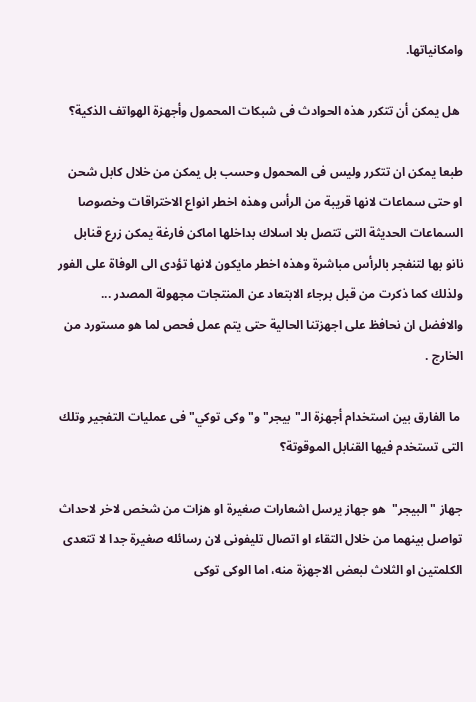وامكانياتها.

 هل يمكن أن تتكرر هذه الحوادث فى شبكات المحمول وأجهزة الهواتف الذكية؟

طبعا يمكن ان تتكرر وليس فى المحمول وحسب بل يمكن من خلال كابل شحن او حتى سماعات لانها قريبة من الرأس وهذه اخطر انواع الاختراقات وخصوصا السماعات الحديثة التى تتصل بلا اسلاك بداخلها اماكن فارغة يمكن زرع قنابل نانو بها لتنفجر بالرأس مباشرة وهذه اخطر مايكون لانها تؤدى الى الوفاة على الفور ولذلك كما ذكرت من قبل برجاء الابتعاد عن المنتجات مجهولة المصدر ... والافضل ان نحافظ على اجهزتنا الحالية حتى يتم عمل فحص لما هو مستورد من الخارج .

 ما الفارق بين استخدام أجهزة الـ"بيجر" و"وكى توكي" فى عمليات التفجير وتلك التى تستخدم فيها القنابل الموقوتة؟

جهاز "البيجر"  هو جهاز يرسل اشعارات صغيرة او هزات من شخص لاخر لاحداث تواصل بينهما من خلال التقاء او اتصال تليفونى لان رسائله صغيرة جدا لا تتعدى الكلمتين او الثلاث لبعض الاجهزة منه، اما الوكى توكى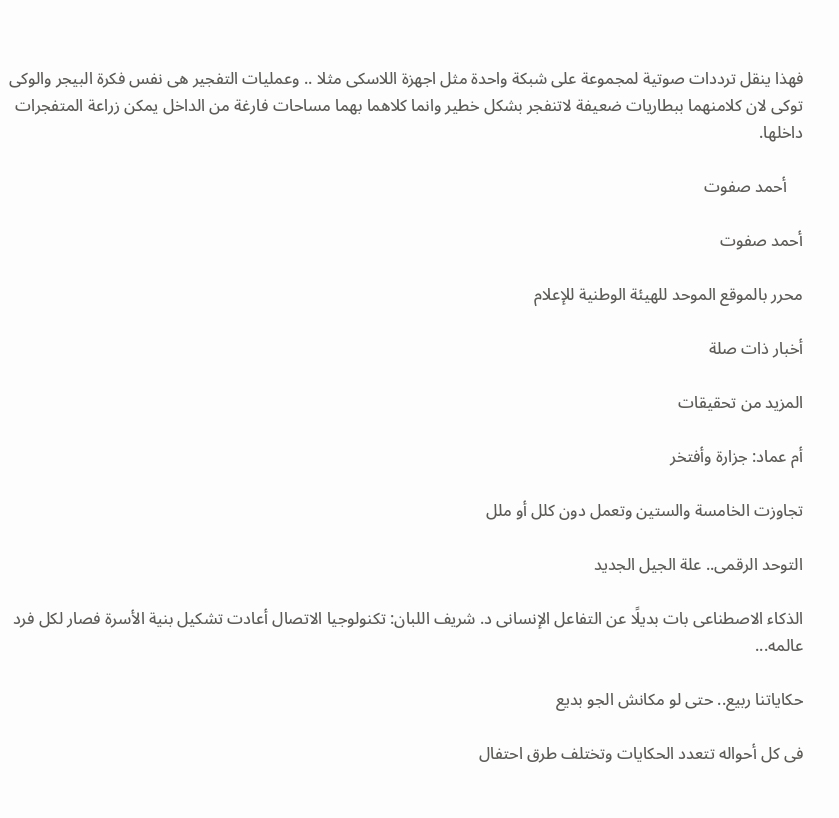فهذا ينقل ترددات صوتية لمجموعة على شبكة واحدة مثل اجهزة اللاسكى مثلا .. وعمليات التفجير هى نفس فكرة البيجر والوكى توكى لان كلامنهما ببطاريات ضعيفة لاتنفجر بشكل خطير وانما كلاهما بهما مساحات فارغة من الداخل يمكن زراعة المتفجرات داخلها.

    أحمد صفوت

أحمد صفوت

محرر بالموقع الموحد للهيئة الوطنية للإعلام

أخبار ذات صلة

المزيد من تحقيقات

أم عماد: جزارة وأفتخر

تجاوزت الخامسة والستين وتعمل دون كلل أو ملل

التوحد الرقمى.. علة الجيل الجديد

الذكاء الاصطناعى بات بديلًا عن التفاعل الإنسانى د. شريف اللبان: تكنولوجيا الاتصال أعادت تشكيل بنية الأسرة فصار لكل فرد عالمه...

حكاياتنا ربيع.. حتى لو مكانش الجو بديع

فى كل أحواله تتعدد الحكايات وتختلف طرق احتفال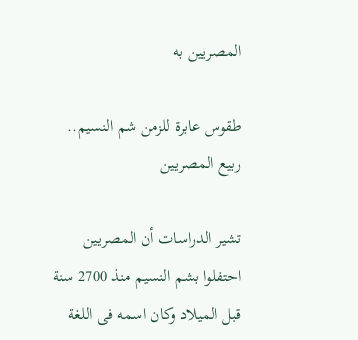المصريين به

طقوس عابرة للزمن شم النسيم.. ربيع المصريين

تشير الدراسات أن المصريين احتفلوا بشم النسيم منذ 2700 سنة قبل الميلاد وكان اسمه فى اللغة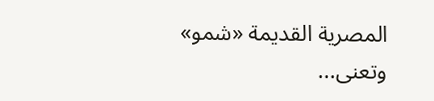المصرية القديمة «شمو» وتعنى...